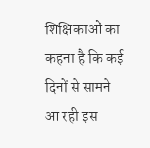शिक्षिकाओं का कहना है कि कई दिनों से सामने आ रही इस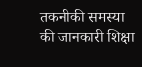तकनीकी समस्या की जानकारी शिक्षा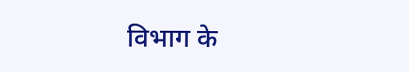विभाग के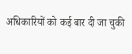अधिकारियों को कई बार दी जा चुकी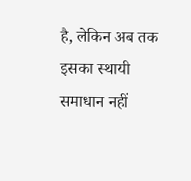है, लेकिन अब तक इसका स्थायी समाधान नहीं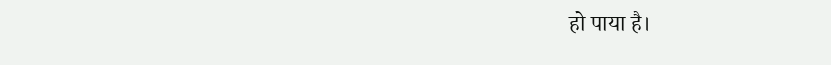हो पाया है।